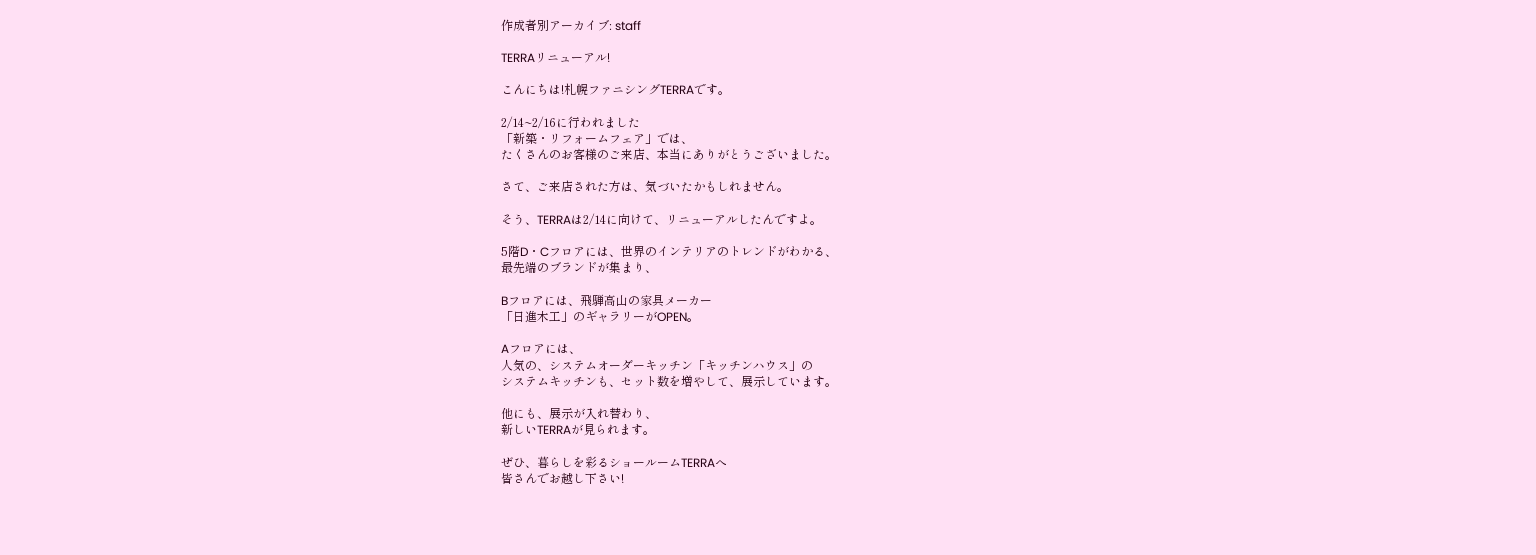作成者別アーカイブ: staff

TERRAリニューアル!

こんにちは!札幌ファニシングTERRAです。

2/14~2/16に行われました
「新築・リフォームフェア」では、
たくさんのお客様のご来店、本当にありがとうございました。

さて、ご来店された方は、気づいたかもしれません。

そう、TERRAは2/14に向けて、リニューアルしたんですよ。

5階D・Cフロアには、世界のインテリアのトレンドがわかる、
最先端のブランドが集まり、

Bフロアには、飛騨高山の家具メーカー
「日進木工」のギャラリーがOPEN。

Aフロアには、
人気の、システムオーダーキッチン「キッチンハウス」の
システムキッチンも、セット数を増やして、展示しています。

他にも、展示が入れ替わり、
新しいTERRAが見られます。

ぜひ、暮らしを彩るショールームTERRAへ
皆さんでお越し下さい!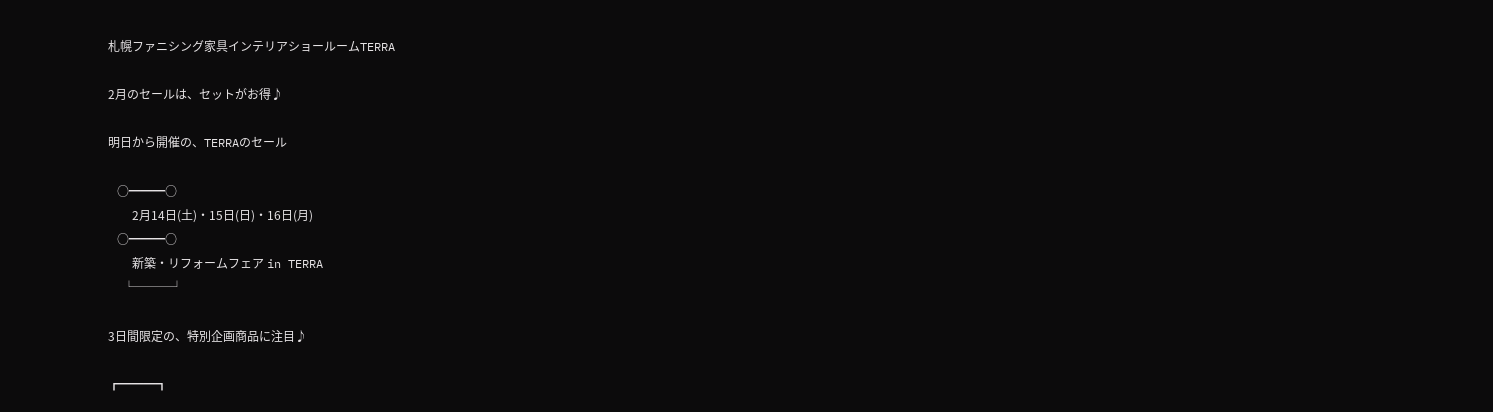札幌ファニシング家具インテリアショールームTERRA

2月のセールは、セットがお得♪

明日から開催の、TERRAのセール

   ○━━━○
        2月14日(土)・15日(日)・16日(月)
   ○━━━○
        新築・リフォームフェア in TERRA
     └───┘

3日間限定の、特別企画商品に注目♪

┏━━━┓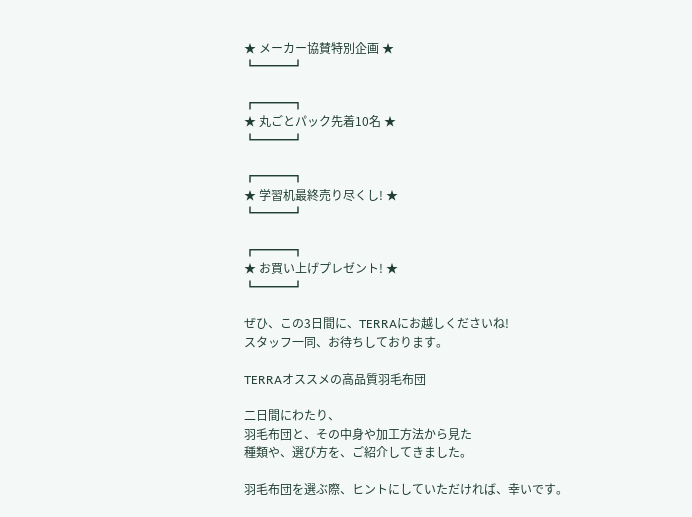★ メーカー協賛特別企画 ★
┗━━━┛

┏━━━┓
★ 丸ごとパック先着10名 ★
┗━━━┛

┏━━━┓
★ 学習机最終売り尽くし! ★
┗━━━┛

┏━━━┓
★ お買い上げプレゼント! ★
┗━━━┛

ぜひ、この3日間に、TERRAにお越しくださいね!
スタッフ一同、お待ちしております。

TERRAオススメの高品質羽毛布団

二日間にわたり、
羽毛布団と、その中身や加工方法から見た
種類や、選び方を、ご紹介してきました。

羽毛布団を選ぶ際、ヒントにしていただければ、幸いです。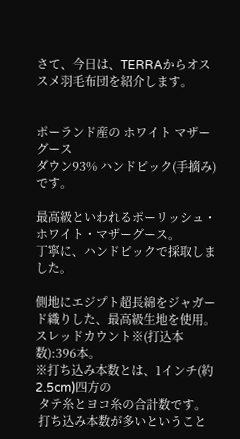さて、今日は、TERRAからオススメ羽毛布団を紹介します。


ポーランド産の ホワイト マザーグース
ダウン93% ハンドピック(手摘み)です。

最高級といわれるポーリッシュ・ホワイト・マザーグース。
丁寧に、ハンドピックで採取しました。

側地にエジプト超長綿をジャガード織りした、最高級生地を使用。
スレッドカウント※(打込本数):396本。
※打ち込み本数とは、1インチ(約2.5cm)四方の
 タテ糸とヨコ糸の合計数です。
 打ち込み本数が多いということ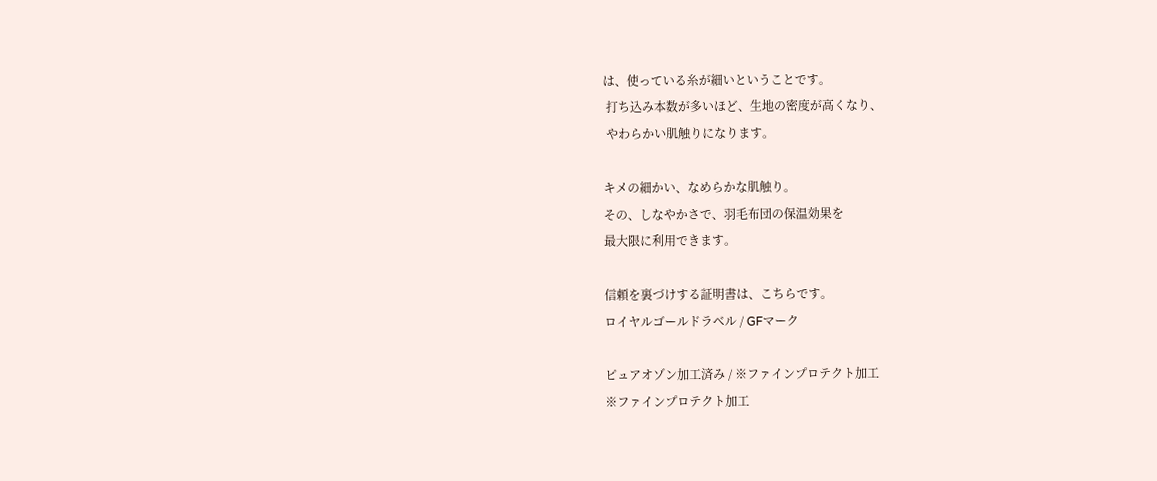は、使っている糸が細いということです。
 打ち込み本数が多いほど、生地の密度が高くなり、
 やわらかい肌触りになります。

キメの細かい、なめらかな肌触り。
その、しなやかさで、羽毛布団の保温効果を
最大限に利用できます。

信頼を裏づけする証明書は、こちらです。
ロイヤルゴールドラベル / GFマーク

ピュアオゾン加工済み / ※ファインプロテクト加工
※ファインプロテクト加工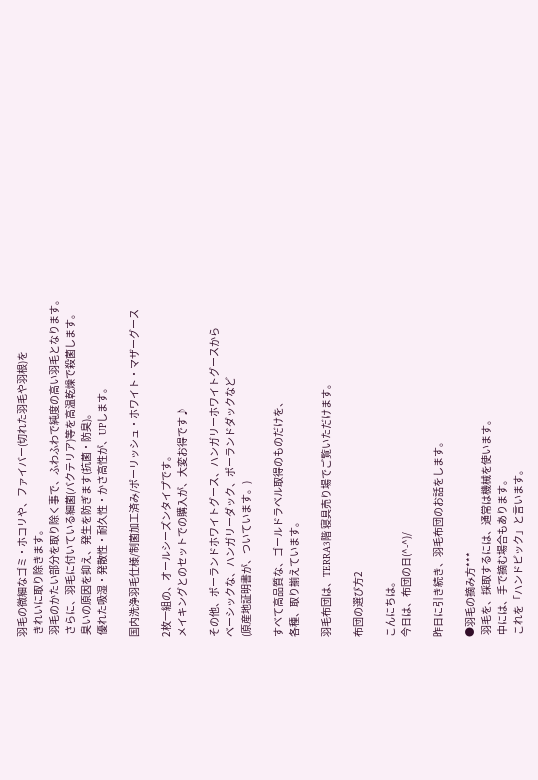羽毛の微細なゴミ・ホコリや、ファイバー(切れた羽毛や羽根)を
 きれいに取り除きます。
 羽毛のかたい部分を取り除く事で、ふわふわで純度の高い羽毛となります。
 さらに、羽毛に付いている細菌(バクテリア)等を高温乾燥で殺菌します。
 臭いの原因を抑え、発生を防ぎます(抗菌・防臭)。
 優れた吸湿・発散性・耐久性・かさ高性が、UPします。

国内洗浄羽毛仕様/制菌加工済み/ポーリッシュ・ホワイト・マザーグース

2枚一組の、オールシーズンタイプです。
メイキングとのセットでの購入が、大変お得です♪

その他、ポーランドホワイトグース、ハンガリーホワイトグースから
ベーシックな、ハンガリーダック、ポーランドダックなど
(原産地証明書が、ついています。)

すべて高品質な、ゴールドラベル取得のものだけを、
各種、取り揃えています。

羽毛布団は、TERRA3階 寝具売り場でご覧いただけます。

布団の選び方2

こんにちは。
今日は、布団の日(^-^)/

昨日に引き続き、羽毛布団のお話をします。

●羽毛の摘み方***
 羽毛を、採取するには、通常は機械を使います。
 中には、手で摘む場合もあります。
 これを「ハンドピック」と言います。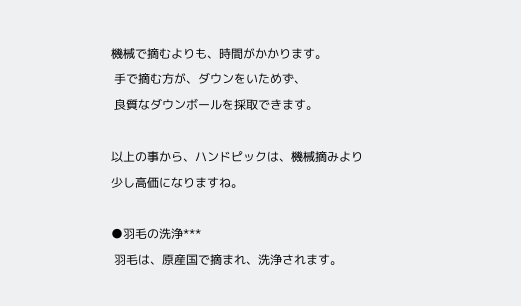機械で摘むよりも、時間がかかります。
 手で摘む方が、ダウンをいためず、
 良質なダウンボールを採取できます。

以上の事から、ハンドピックは、機械摘みより
少し高価になりますね。

●羽毛の洗浄***
 羽毛は、原産国で摘まれ、洗浄されます。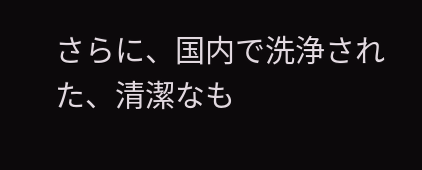さらに、国内で洗浄された、清潔なも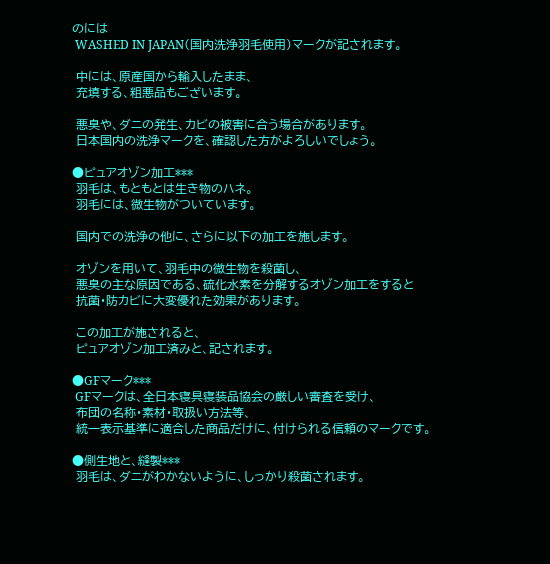のには
 WASHED IN JAPAN(国内洗浄羽毛使用)マークが記されます。

 中には、原産国から輸入したまま、
 充填する、粗悪品もございます。

 悪臭や、ダニの発生、カビの被害に合う場合があります。
 日本国内の洗浄マークを、確認した方がよろしいでしょう。

●ピュアオゾン加工***
 羽毛は、もともとは生き物のハネ。
 羽毛には、微生物がついています。

 国内での洗浄の他に、さらに以下の加工を施します。

 オゾンを用いて、羽毛中の微生物を殺菌し、
 悪臭の主な原因である、硫化水素を分解するオゾン加工をすると
 抗菌・防カビに大変優れた効果があります。

 この加工が施されると、
 ピュアオゾン加工済みと、記されます。

●GFマーク***
 GFマークは、全日本寝具寝装品協会の厳しい審査を受け、
 布団の名称・素材・取扱い方法等、
 統一表示基準に適合した商品だけに、付けられる信頼のマークです。

●側生地と、縫製***
 羽毛は、ダニがわかないように、しっかり殺菌されます。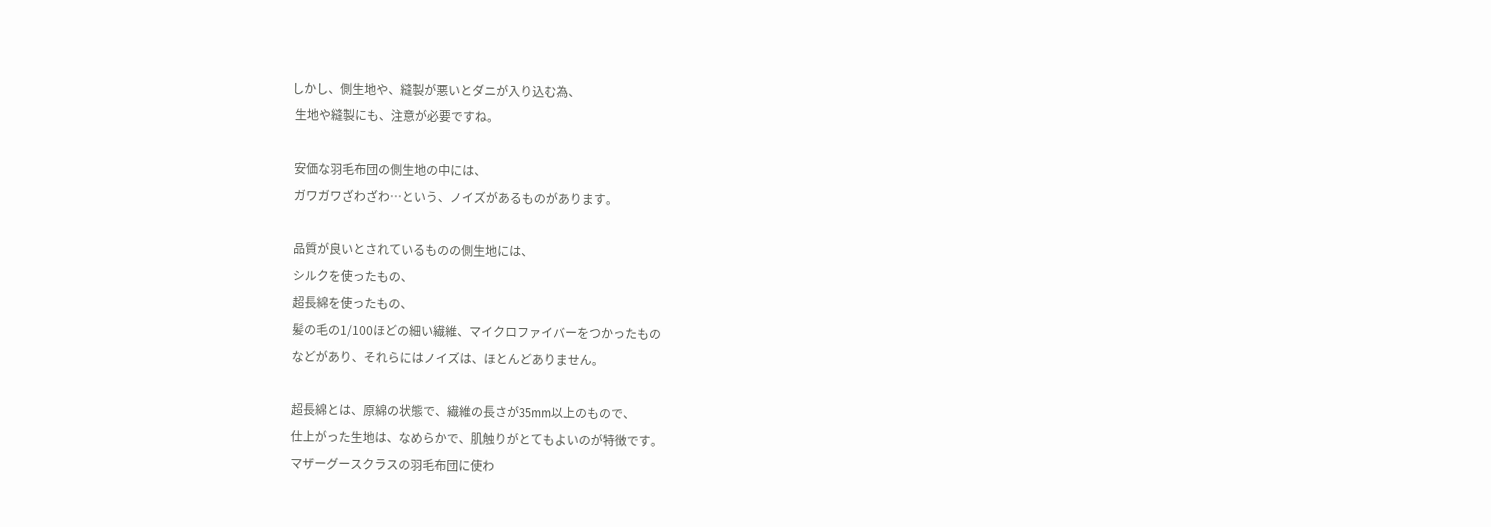しかし、側生地や、縫製が悪いとダニが入り込む為、
 生地や縫製にも、注意が必要ですね。

 安価な羽毛布団の側生地の中には、
 ガワガワざわざわ…という、ノイズがあるものがあります。

 品質が良いとされているものの側生地には、
 シルクを使ったもの、
 超長綿を使ったもの、
 髪の毛の1/100ほどの細い繊維、マイクロファイバーをつかったもの
 などがあり、それらにはノイズは、ほとんどありません。

 超長綿とは、原綿の状態で、繊維の長さが35mm以上のもので、
 仕上がった生地は、なめらかで、肌触りがとてもよいのが特徴です。
 マザーグースクラスの羽毛布団に使わ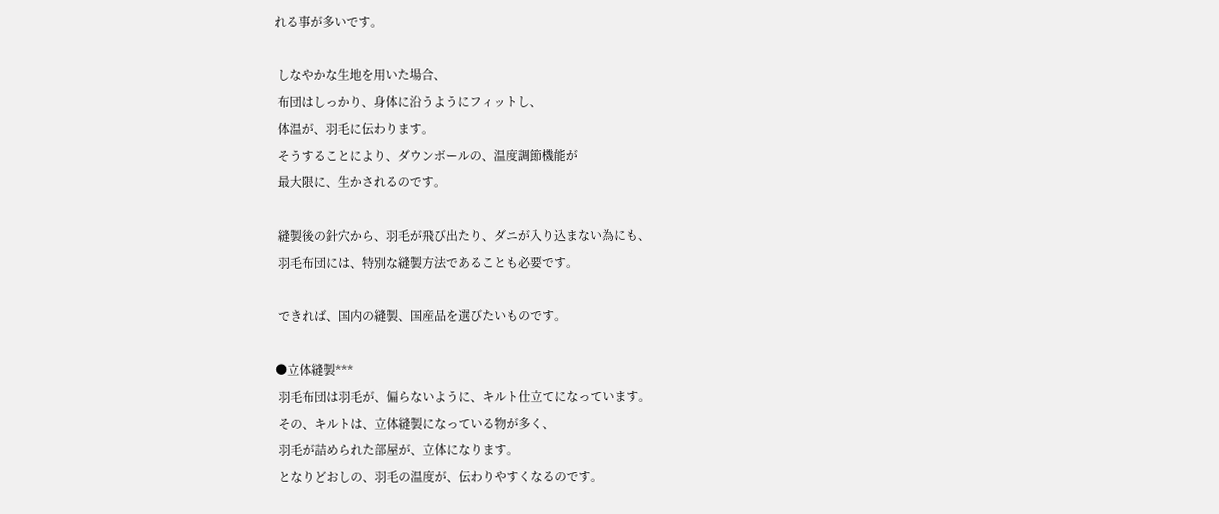れる事が多いです。

 しなやかな生地を用いた場合、
 布団はしっかり、身体に沿うようにフィットし、
 体温が、羽毛に伝わります。
 そうすることにより、ダウンボールの、温度調節機能が
 最大限に、生かされるのです。

 縫製後の針穴から、羽毛が飛び出たり、ダニが入り込まない為にも、
 羽毛布団には、特別な縫製方法であることも必要です。

 できれば、国内の縫製、国産品を選びたいものです。

●立体縫製***
 羽毛布団は羽毛が、偏らないように、キルト仕立てになっています。
 その、キルトは、立体縫製になっている物が多く、
 羽毛が詰められた部屋が、立体になります。
 となりどおしの、羽毛の温度が、伝わりやすくなるのです。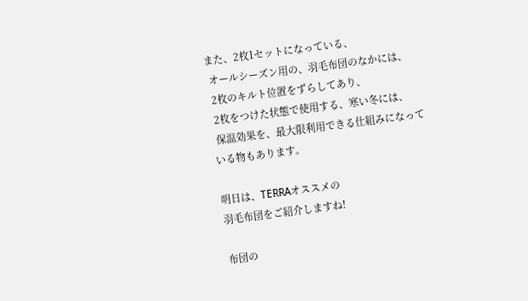また、2枚1セットになっている、
 オールシーズン用の、羽毛布団のなかには、
 2枚のキルト位置をずらしてあり、
 2枚をつけた状態で使用する、寒い冬には、
 保温効果を、最大限利用できる仕組みになっている物もあります。

明日は、TERRAオススメの
羽毛布団をご紹介しますね!

布団の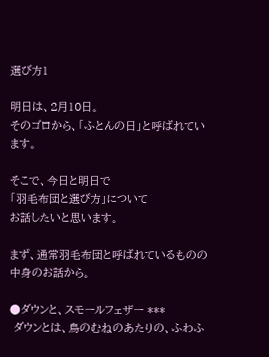選び方1

明日は、2月10日。
そのゴロから、「ふとんの日」と呼ばれています。

そこで、今日と明日で
「羽毛布団と選び方」について
お話したいと思います。

まず、通常羽毛布団と呼ばれているものの
中身のお話から。

●ダウンと、スモールフェザー ***
 ダウンとは、鳥のむねのあたりの、ふわふ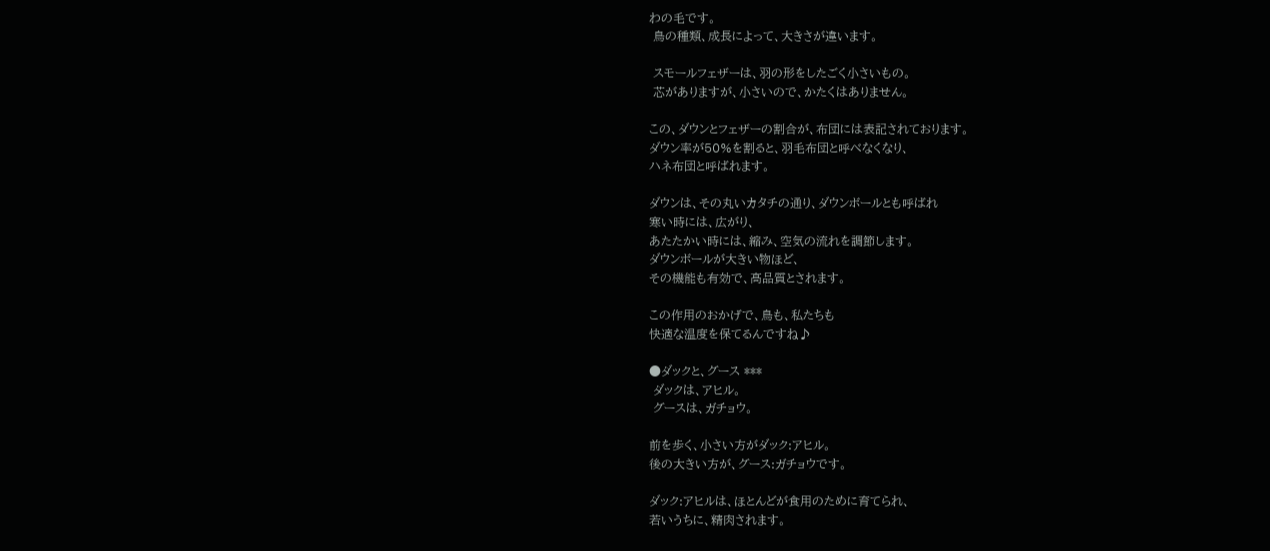わの毛です。
 鳥の種類、成長によって、大きさが違います。

 スモールフェザーは、羽の形をしたごく小さいもの。
 芯がありますが、小さいので、かたくはありません。

この、ダウンとフェザーの割合が、布団には表記されております。
ダウン率が50%を割ると、羽毛布団と呼べなくなり、
ハネ布団と呼ばれます。

ダウンは、その丸いカタチの通り、ダウンボールとも呼ばれ
寒い時には、広がり、
あたたかい時には、縮み、空気の流れを調節します。
ダウンボールが大きい物ほど、
その機能も有効で、高品質とされます。

この作用のおかげで、鳥も、私たちも
快適な温度を保てるんですね♪

●ダックと、グース ***
 ダックは、アヒル。
 グースは、ガチョウ。

前を歩く、小さい方がダック:アヒル。
後の大きい方が、グース:ガチョウです。

ダック:アヒルは、ほとんどが食用のために育てられ、
若いうちに、精肉されます。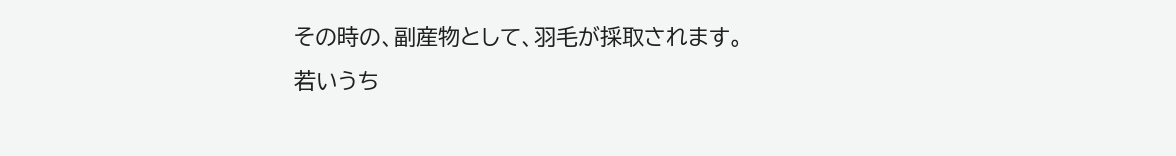その時の、副産物として、羽毛が採取されます。
若いうち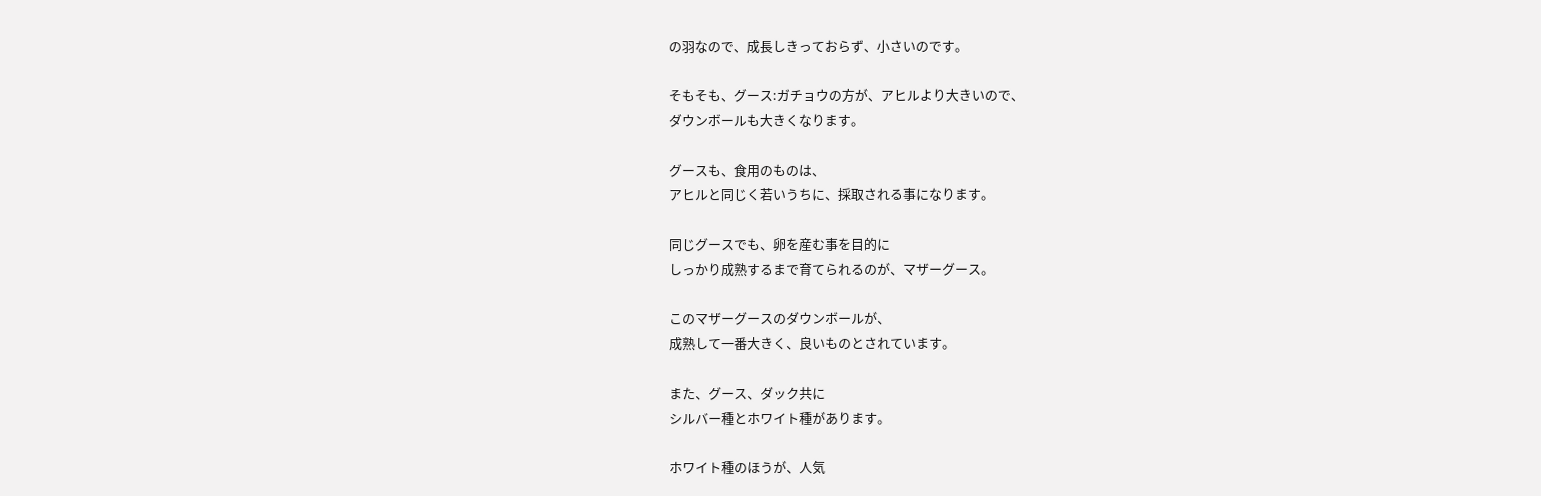の羽なので、成長しきっておらず、小さいのです。

そもそも、グース:ガチョウの方が、アヒルより大きいので、
ダウンボールも大きくなります。

グースも、食用のものは、
アヒルと同じく若いうちに、採取される事になります。

同じグースでも、卵を産む事を目的に
しっかり成熟するまで育てられるのが、マザーグース。

このマザーグースのダウンボールが、
成熟して一番大きく、良いものとされています。

また、グース、ダック共に
シルバー種とホワイト種があります。

ホワイト種のほうが、人気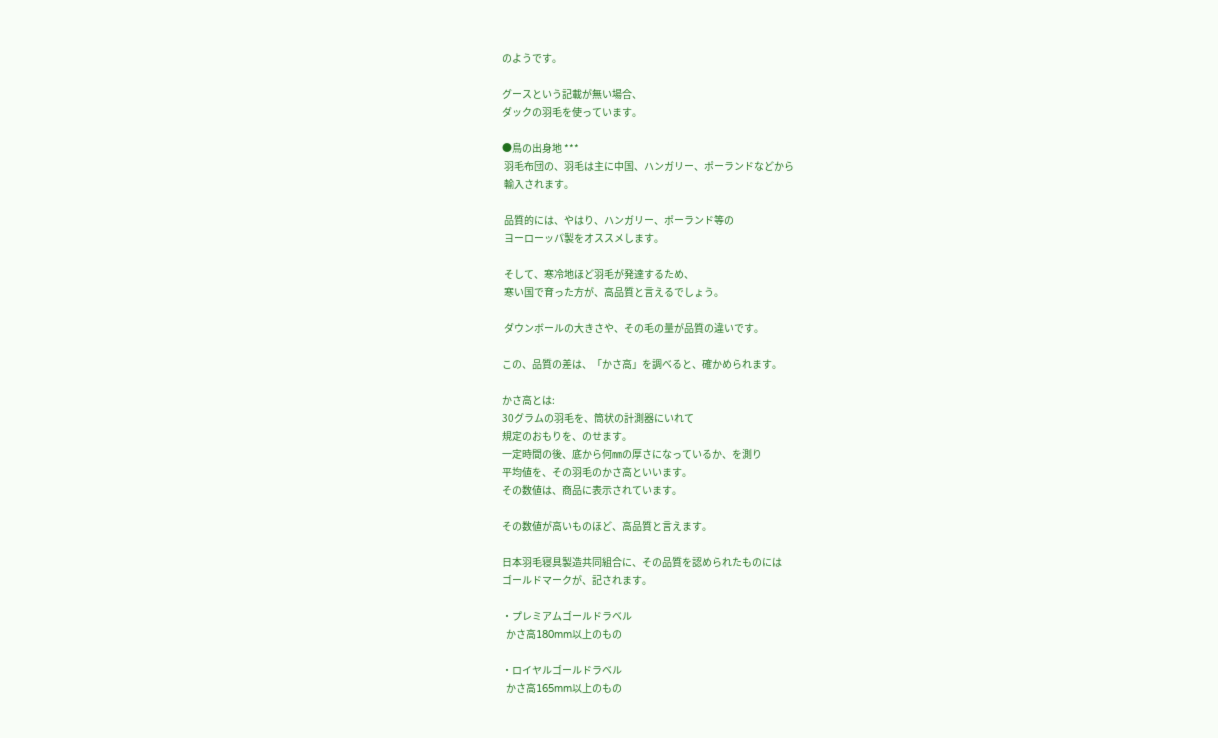のようです。

グースという記載が無い場合、
ダックの羽毛を使っています。

●鳥の出身地 ***
 羽毛布団の、羽毛は主に中国、ハンガリー、ポーランドなどから
 輸入されます。

 品質的には、やはり、ハンガリー、ポーランド等の
 ヨーローッパ製をオススメします。

 そして、寒冷地ほど羽毛が発達するため、
 寒い国で育った方が、高品質と言えるでしょう。

 ダウンボールの大きさや、その毛の量が品質の違いです。

この、品質の差は、「かさ高」を調べると、確かめられます。

かさ高とは:
30グラムの羽毛を、筒状の計測器にいれて
規定のおもりを、のせます。
一定時間の後、底から何㎜の厚さになっているか、を測り
平均値を、その羽毛のかさ高といいます。
その数値は、商品に表示されています。

その数値が高いものほど、高品質と言えます。

日本羽毛寝具製造共同組合に、その品質を認められたものには
ゴールドマークが、記されます。

・プレミアムゴールドラベル
  かさ高180mm以上のもの

・ロイヤルゴールドラベル
  かさ高165mm以上のもの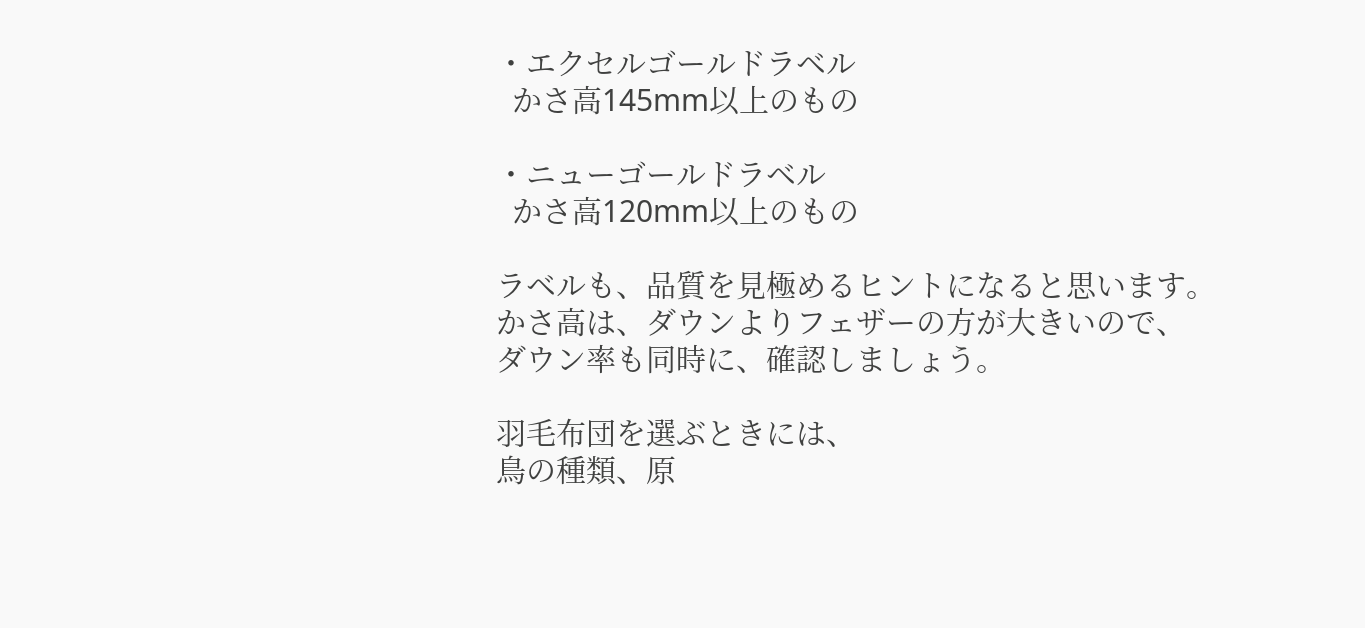・エクセルゴールドラベル
  かさ高145mm以上のもの

・ニューゴールドラベル
  かさ高120mm以上のもの

ラベルも、品質を見極めるヒントになると思います。
かさ高は、ダウンよりフェザーの方が大きいので、
ダウン率も同時に、確認しましょう。

羽毛布団を選ぶときには、
鳥の種類、原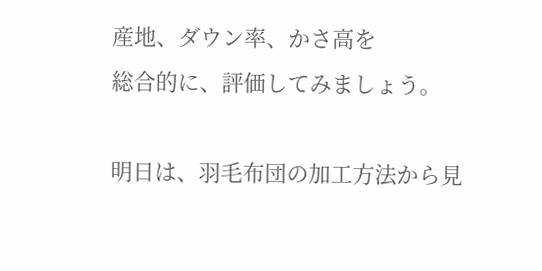産地、ダウン率、かさ高を
総合的に、評価してみましょう。

明日は、羽毛布団の加工方法から見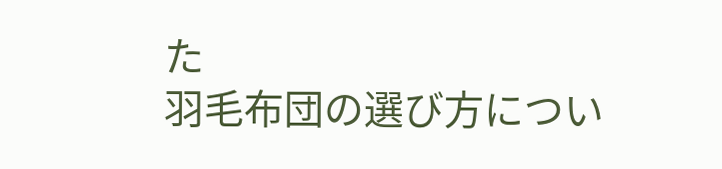た
羽毛布団の選び方につい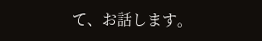て、お話します。